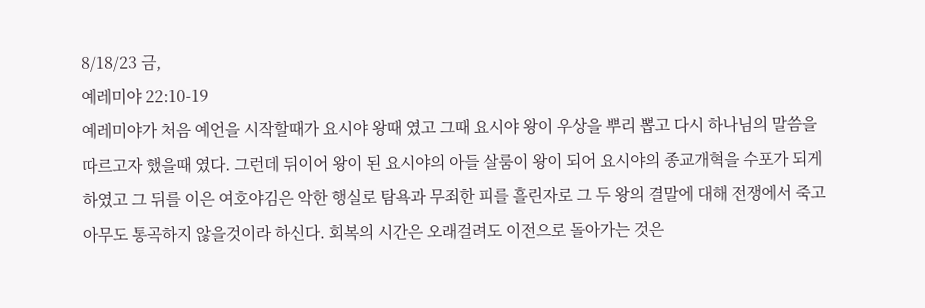8/18/23 금,
예레미야 22:10-19
예레미야가 처음 예언을 시작할때가 요시야 왕때 였고 그때 요시야 왕이 우상을 뿌리 뽑고 다시 하나님의 말씀을 따르고자 했을때 였다. 그런데 뒤이어 왕이 된 요시야의 아들 살룸이 왕이 되어 요시야의 종교개혁을 수포가 되게 하였고 그 뒤를 이은 여호야김은 악한 행실로 탐욕과 무죄한 피를 흘린자로 그 두 왕의 결말에 대해 전쟁에서 죽고 아무도 통곡하지 않을것이라 하신다. 회복의 시간은 오래걸려도 이전으로 돌아가는 것은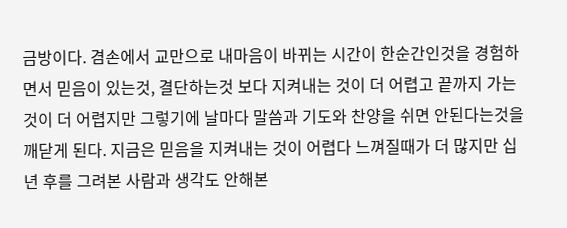금방이다. 겸손에서 교만으로 내마음이 바뀌는 시간이 한순간인것을 경험하면서 믿음이 있는것, 결단하는것 보다 지켜내는 것이 더 어렵고 끝까지 가는것이 더 어렵지만 그렇기에 날마다 말씀과 기도와 찬양을 쉬면 안된다는것을 깨닫게 된다. 지금은 믿음을 지켜내는 것이 어렵다 느껴질때가 더 많지만 십년 후를 그려본 사람과 생각도 안해본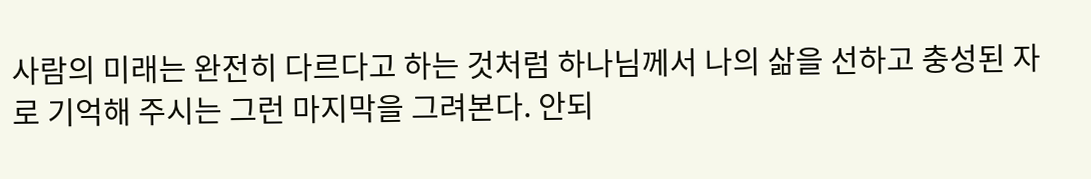사람의 미래는 완전히 다르다고 하는 것처럼 하나님께서 나의 삶을 선하고 충성된 자로 기억해 주시는 그런 마지막을 그려본다. 안되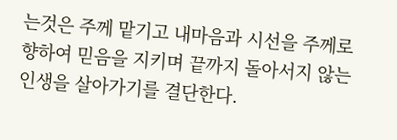는것은 주께 맡기고 내마음과 시선을 주께로 향하여 믿음을 지키며 끝까지 돌아서지 않는 인생을 살아가기를 결단한다.